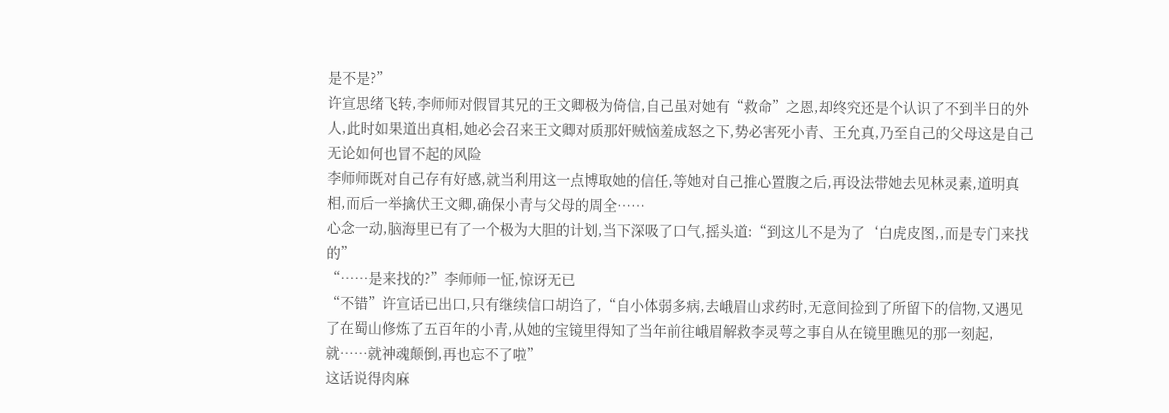是不是?”
许宣思绪飞转,李师师对假冒其兄的王文卿极为倚信,自己虽对她有“救命”之恩,却终究还是个认识了不到半日的外人,此时如果道出真相,她必会召来王文卿对质那奸贼恼羞成怒之下,势必害死小青、王允真,乃至自己的父母这是自己无论如何也冒不起的风险
李师师既对自己存有好感,就当利用这一点博取她的信任,等她对自己推心置腹之后,再设法带她去见林灵素,道明真相,而后一举擒伏王文卿,确保小青与父母的周全……
心念一动,脑海里已有了一个极为大胆的计划,当下深吸了口气,摇头道:“到这儿不是为了‘白虎皮图,,而是专门来找的”
“……是来找的?”李师师一怔,惊讶无已
“不错”许宣话已出口,只有继续信口胡诌了,“自小体弱多病,去峨眉山求药时,无意间捡到了所留下的信物,又遇见了在蜀山修炼了五百年的小青,从她的宝镜里得知了当年前往峨眉解救李灵萼之事自从在镜里瞧见的那一刻起,就……就神魂颠倒,再也忘不了啦”
这话说得肉麻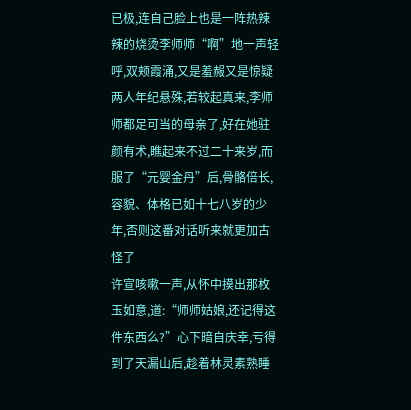已极,连自己脸上也是一阵热辣辣的烧烫李师师“啊”地一声轻呼,双颊霞涌,又是羞赧又是惊疑
两人年纪悬殊,若较起真来,李师师都足可当的母亲了,好在她驻颜有术,瞧起来不过二十来岁,而服了“元婴金丹”后,骨骼倍长,容貌、体格已如十七八岁的少年,否则这番对话听来就更加古怪了
许宣咳嗽一声,从怀中摸出那枚玉如意,道:“师师姑娘,还记得这件东西么?”心下暗自庆幸,亏得到了天漏山后,趁着林灵素熟睡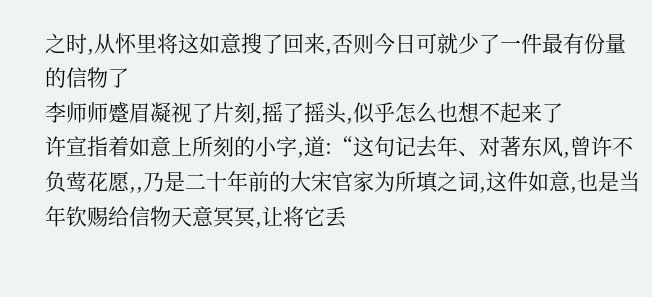之时,从怀里将这如意搜了回来,否则今日可就少了一件最有份量的信物了
李师师蹙眉凝视了片刻,摇了摇头,似乎怎么也想不起来了
许宣指着如意上所刻的小字,道:“这句记去年、对著东风,曾许不负莺花愿,,乃是二十年前的大宋官家为所填之词,这件如意,也是当年钦赐给信物天意冥冥,让将它丢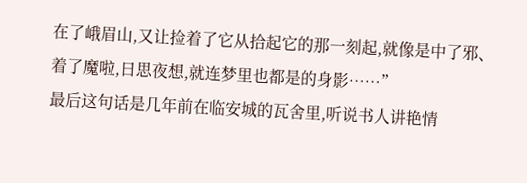在了峨眉山,又让捡着了它从拾起它的那一刻起,就像是中了邪、着了魔啦,日思夜想,就连梦里也都是的身影……”
最后这句话是几年前在临安城的瓦舍里,听说书人讲艳情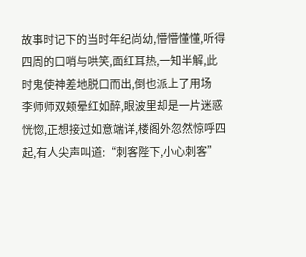故事时记下的当时年纪尚幼,懵懵懂懂,听得四周的口哨与哄笑,面红耳热,一知半解,此时鬼使神差地脱口而出,倒也派上了用场
李师师双颊晕红如醉,眼波里却是一片迷惑恍惚,正想接过如意端详,楼阁外忽然惊呼四起,有人尖声叫道:“刺客陛下,小心刺客”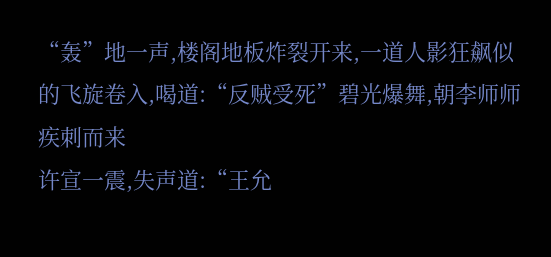“轰”地一声,楼阁地板炸裂开来,一道人影狂飙似的飞旋卷入,喝道:“反贼受死”碧光爆舞,朝李师师疾刺而来
许宣一震,失声道:“王允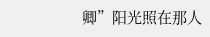卿”阳光照在那人